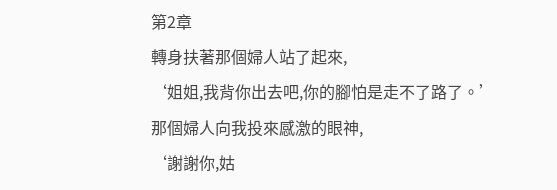第2章
轉身扶著那個婦人站了起來,
‘姐姐,我背你出去吧,你的腳怕是走不了路了。’
那個婦人向我投來感激的眼神,
‘謝謝你,姑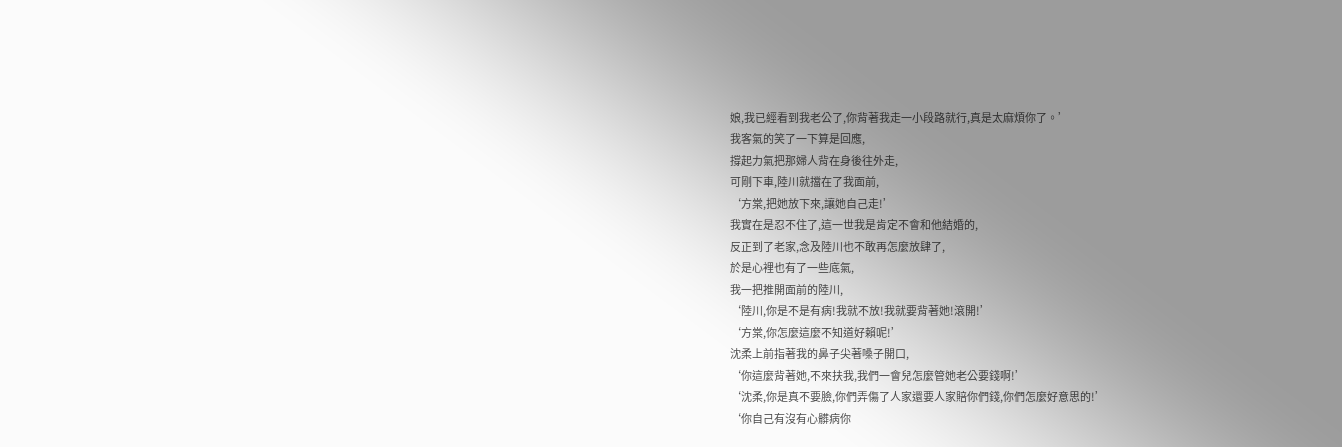娘,我已經看到我老公了,你背著我走一小段路就行,真是太麻煩你了。’
我客氣的笑了一下算是回應,
撐起力氣把那婦人背在身後往外走,
可剛下車,陸川就擋在了我面前,
‘方棠,把她放下來,讓她自己走!’
我實在是忍不住了,這一世我是肯定不會和他結婚的,
反正到了老家,念及陸川也不敢再怎麼放肆了,
於是心裡也有了一些底氣,
我一把推開面前的陸川,
‘陸川,你是不是有病!我就不放!我就要背著她!滾開!’
‘方棠,你怎麼這麼不知道好賴呢!’
沈柔上前指著我的鼻子尖著嗓子開口,
‘你這麼背著她,不來扶我,我們一會兒怎麼管她老公要錢啊!’
‘沈柔,你是真不要臉,你們弄傷了人家還要人家賠你們錢,你們怎麼好意思的!’
‘你自己有沒有心髒病你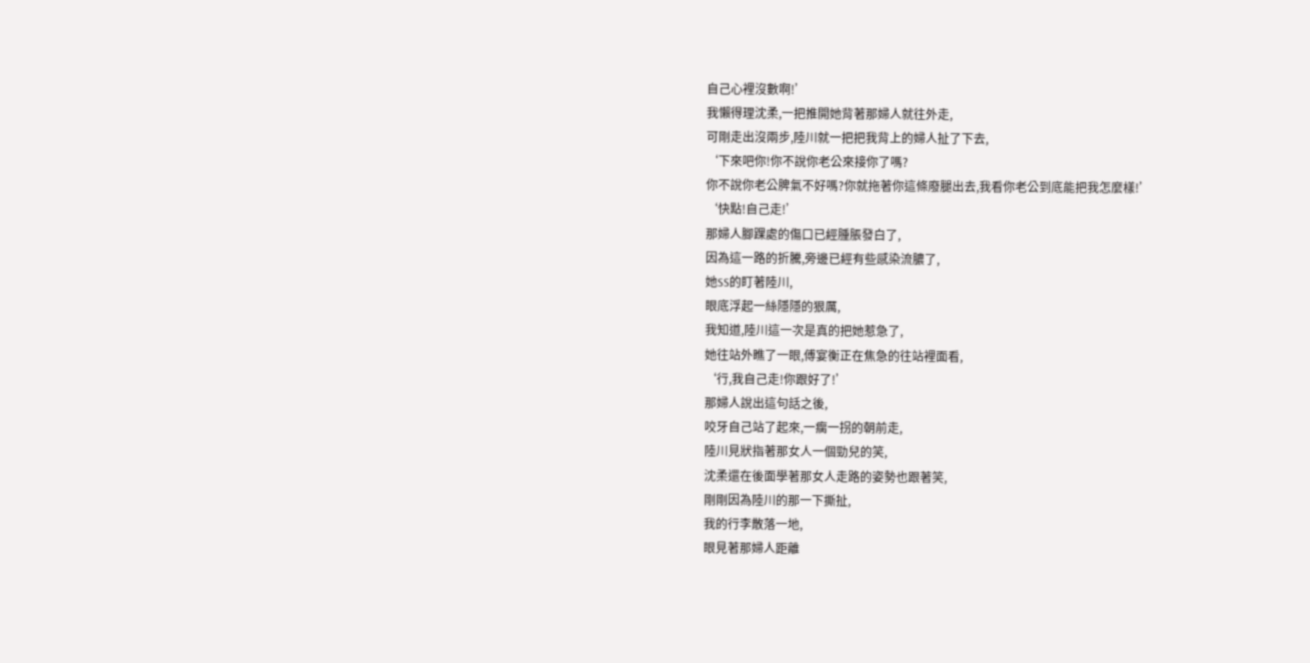自己心裡沒數啊!’
我懶得理沈柔,一把推開她背著那婦人就往外走,
可剛走出沒兩步,陸川就一把把我背上的婦人扯了下去,
‘下來吧你!你不說你老公來接你了嗎?
你不說你老公脾氣不好嗎?你就拖著你這條廢腿出去,我看你老公到底能把我怎麼樣!’
‘快點!自己走!’
那婦人腳踝處的傷口已經腫脹發白了,
因為這一路的折騰,旁邊已經有些感染流膿了,
她SS的盯著陸川,
眼底浮起一絲隱隱的狠厲,
我知道,陸川這一次是真的把她惹急了,
她往站外瞧了一眼,傅宴衡正在焦急的往站裡面看,
‘行,我自己走!你跟好了!’
那婦人說出這句話之後,
咬牙自己站了起來,一瘸一拐的朝前走,
陸川見狀指著那女人一個勁兒的笑,
沈柔還在後面學著那女人走路的姿勢也跟著笑,
剛剛因為陸川的那一下撕扯,
我的行李散落一地,
眼見著那婦人距離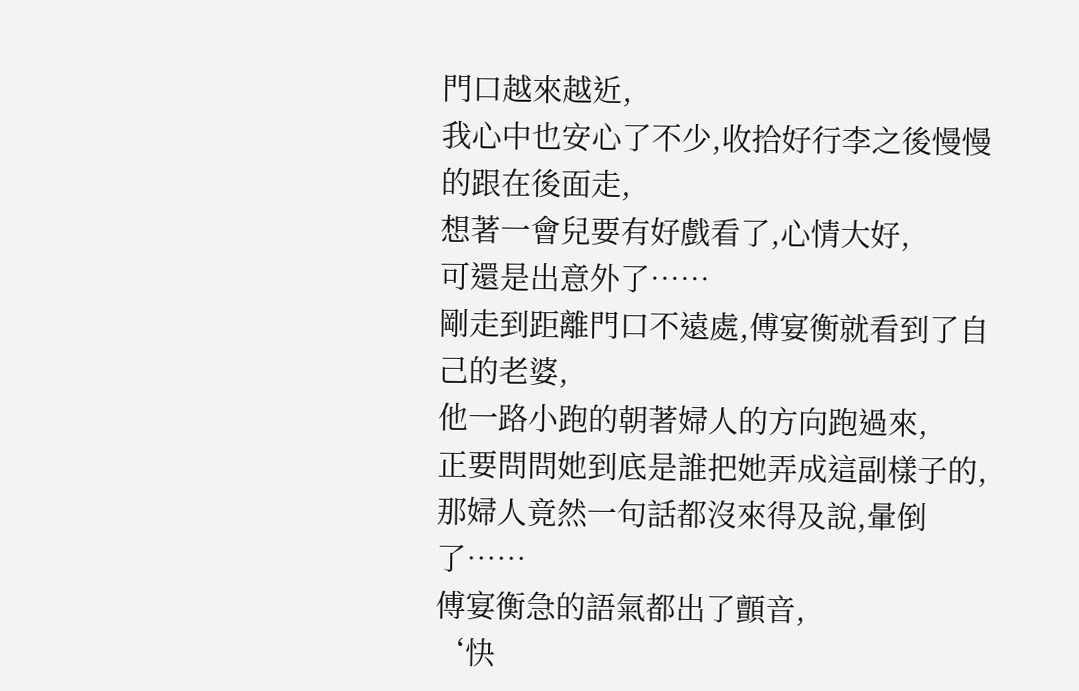門口越來越近,
我心中也安心了不少,收拾好行李之後慢慢的跟在後面走,
想著一會兒要有好戲看了,心情大好,
可還是出意外了……
剛走到距離門口不遠處,傅宴衡就看到了自己的老婆,
他一路小跑的朝著婦人的方向跑過來,
正要問問她到底是誰把她弄成這副樣子的,
那婦人竟然一句話都沒來得及說,暈倒了……
傅宴衡急的語氣都出了顫音,
‘快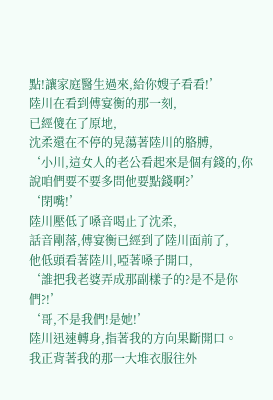點!讓家庭醫生過來,給你嫂子看看!’
陸川在看到傅宴衡的那一刻,
已經傻在了原地,
沈柔還在不停的晃蕩著陸川的胳膊,
‘小川,這女人的老公看起來是個有錢的,你說咱們要不要多問他要點錢啊?’
‘閉嘴!’
陸川壓低了嗓音喝止了沈柔,
話音剛落,傅宴衡已經到了陸川面前了,
他低頭看著陸川,啞著嗓子開口,
‘誰把我老婆弄成那副樣子的?是不是你們?!’
‘哥,不是我們!是她!’
陸川迅速轉身,指著我的方向果斷開口。
我正背著我的那一大堆衣服往外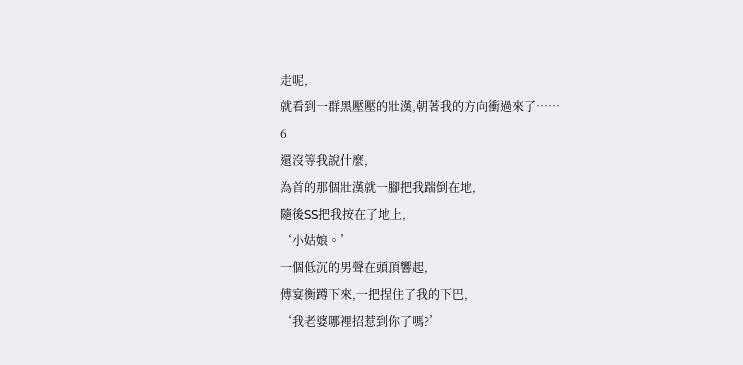走呢,
就看到一群黑壓壓的壯漢,朝著我的方向衝過來了……
6
還沒等我說什麼,
為首的那個壯漢就一腳把我踹倒在地,
隨後SS把我按在了地上,
‘小姑娘。’
一個低沉的男聲在頭頂響起,
傅宴衡蹲下來,一把捏住了我的下巴,
‘我老婆哪裡招惹到你了嗎?’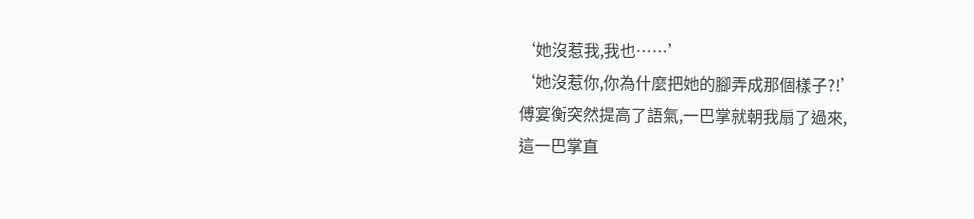‘她沒惹我,我也……’
‘她沒惹你,你為什麼把她的腳弄成那個樣子?!’
傅宴衡突然提高了語氣,一巴掌就朝我扇了過來,
這一巴掌直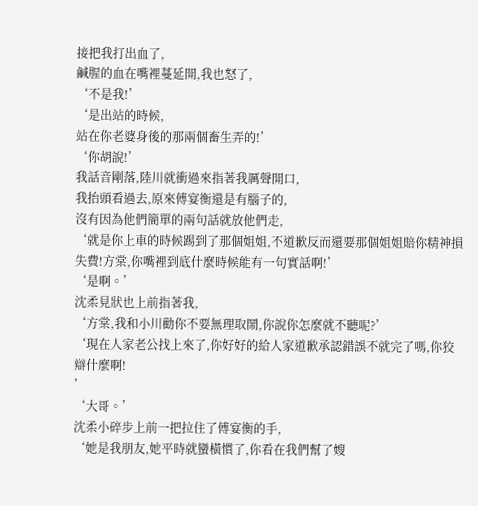接把我打出血了,
鹹腥的血在嘴裡蔓延開,我也怒了,
‘不是我!’
‘是出站的時候,
站在你老婆身後的那兩個畜生弄的!’
‘你胡說!’
我話音剛落,陸川就衝過來指著我厲聲開口,
我抬頭看過去,原來傅宴衡還是有腦子的,
沒有因為他們簡單的兩句話就放他們走,
‘就是你上車的時候踢到了那個姐姐,不道歉反而還要那個姐姐賠你精神損失費!方棠,你嘴裡到底什麼時候能有一句實話啊!’
‘是啊。’
沈柔見狀也上前指著我,
‘方棠,我和小川勸你不要無理取鬧,你說你怎麼就不聽呢?’
‘現在人家老公找上來了,你好好的給人家道歉承認錯誤不就完了嗎,你狡辯什麼啊!
’
‘大哥。’
沈柔小碎步上前一把拉住了傅宴衡的手,
‘她是我朋友,她平時就蠻橫慣了,你看在我們幫了嫂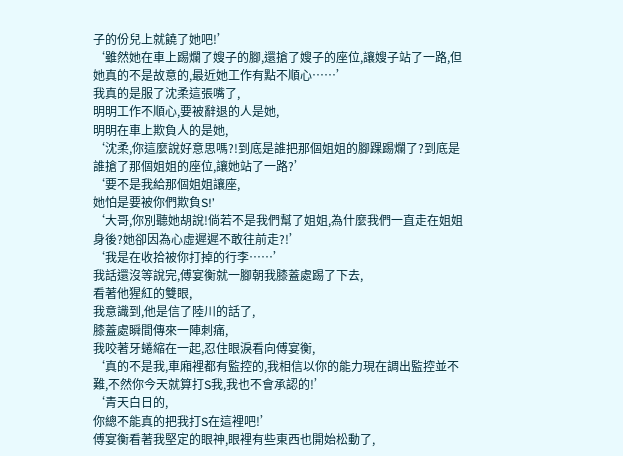子的份兒上就饒了她吧!’
‘雖然她在車上踢爛了嫂子的腳,還搶了嫂子的座位,讓嫂子站了一路,但她真的不是故意的,最近她工作有點不順心……’
我真的是服了沈柔這張嘴了,
明明工作不順心,要被辭退的人是她,
明明在車上欺負人的是她,
‘沈柔,你這麼說好意思嗎?!到底是誰把那個姐姐的腳踝踢爛了?到底是誰搶了那個姐姐的座位,讓她站了一路?’
‘要不是我給那個姐姐讓座,
她怕是要被你們欺負S!’
‘大哥,你別聽她胡說!倘若不是我們幫了姐姐,為什麼我們一直走在姐姐身後?她卻因為心虛遲遲不敢往前走?!’
‘我是在收拾被你打掉的行李……’
我話還沒等說完,傅宴衡就一腳朝我膝蓋處踢了下去,
看著他猩紅的雙眼,
我意識到,他是信了陸川的話了,
膝蓋處瞬間傳來一陣刺痛,
我咬著牙蜷縮在一起,忍住眼淚看向傅宴衡,
‘真的不是我,車廂裡都有監控的,我相信以你的能力現在調出監控並不難,不然你今天就算打S我,我也不會承認的!’
‘青天白日的,
你總不能真的把我打S在這裡吧!’
傅宴衡看著我堅定的眼神,眼裡有些東西也開始松動了,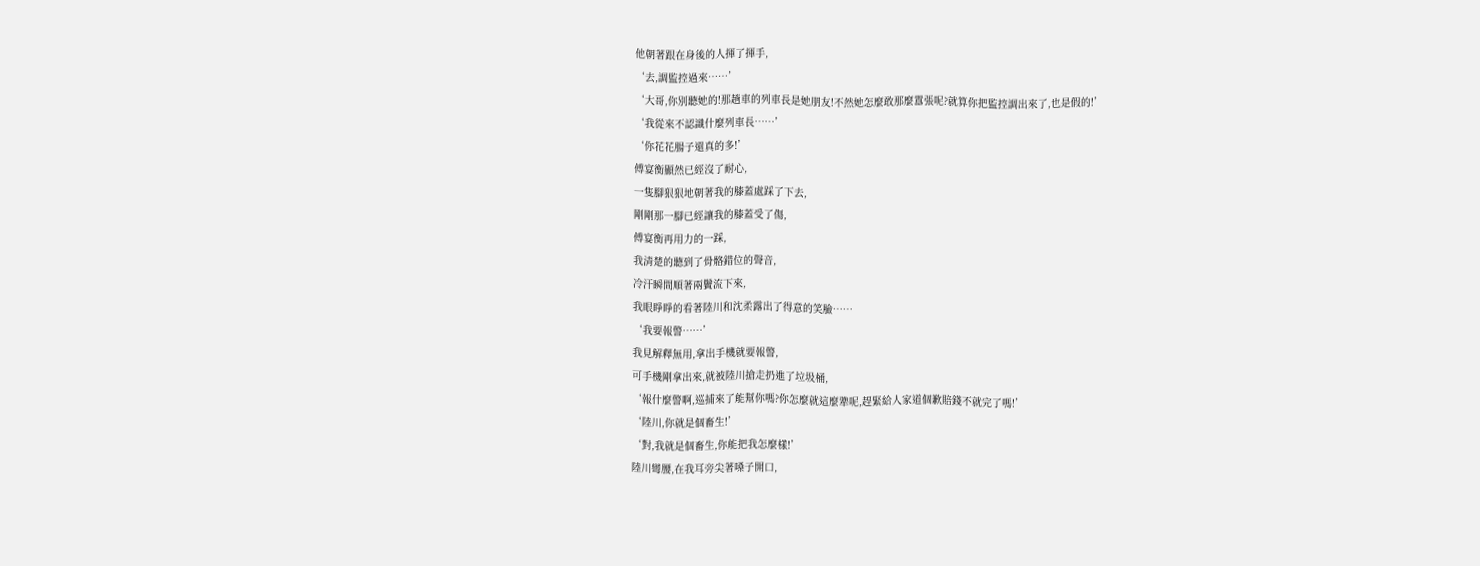他朝著跟在身後的人揮了揮手,
‘去,調監控過來……’
‘大哥,你別聽她的!那趟車的列車長是她朋友!不然她怎麼敢那麼囂張呢?就算你把監控調出來了,也是假的!’
‘我從來不認識什麼列車長……’
‘你花花腸子還真的多!’
傅宴衡顯然已經沒了耐心,
一隻腳狠狠地朝著我的膝蓋處踩了下去,
剛剛那一腳已經讓我的膝蓋受了傷,
傅宴衡再用力的一踩,
我清楚的聽到了骨骼錯位的聲音,
冷汗瞬間順著兩鬢流下來,
我眼睜睜的看著陸川和沈柔露出了得意的笑臉……
‘我要報警……’
我見解釋無用,拿出手機就要報警,
可手機剛拿出來,就被陸川搶走扔進了垃圾桶,
‘報什麼警啊,巡捕來了能幫你嗎?你怎麼就這麼犟呢,趕緊給人家道個歉賠錢不就完了嗎!’
‘陸川,你就是個畜生!’
‘對,我就是個畜生,你能把我怎麼樣!’
陸川彎腰,在我耳旁尖著嗓子開口,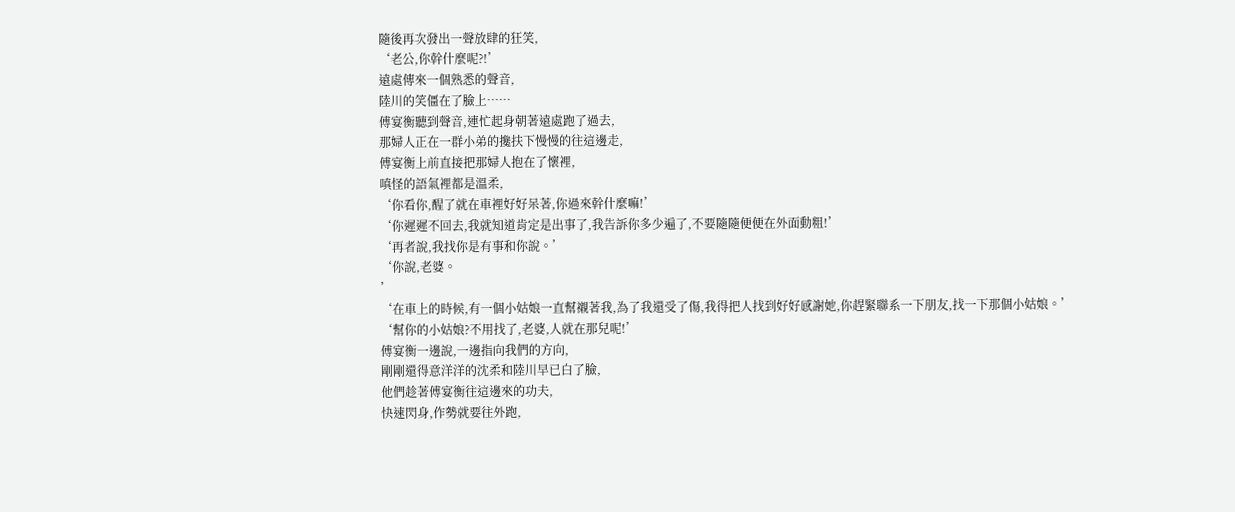隨後再次發出一聲放肆的狂笑,
‘老公,你幹什麼呢?!’
遠處傳來一個熟悉的聲音,
陸川的笑僵在了臉上……
傅宴衡聽到聲音,連忙起身朝著遠處跑了過去,
那婦人正在一群小弟的攙扶下慢慢的往這邊走,
傅宴衡上前直接把那婦人抱在了懷裡,
嗔怪的語氣裡都是溫柔,
‘你看你,醒了就在車裡好好呆著,你過來幹什麼嘛!’
‘你遲遲不回去,我就知道肯定是出事了,我告訴你多少遍了,不要隨隨便便在外面動粗!’
‘再者說,我找你是有事和你說。’
‘你說,老婆。
’
‘在車上的時候,有一個小姑娘一直幫襯著我,為了我還受了傷,我得把人找到好好感謝她,你趕緊聯系一下朋友,找一下那個小姑娘。’
‘幫你的小姑娘?不用找了,老婆,人就在那兒呢!’
傅宴衡一邊說,一邊指向我們的方向,
剛剛還得意洋洋的沈柔和陸川早已白了臉,
他們趁著傅宴衡往這邊來的功夫,
快速閃身,作勢就要往外跑,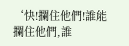‘快!攔住他們!誰能攔住他們,誰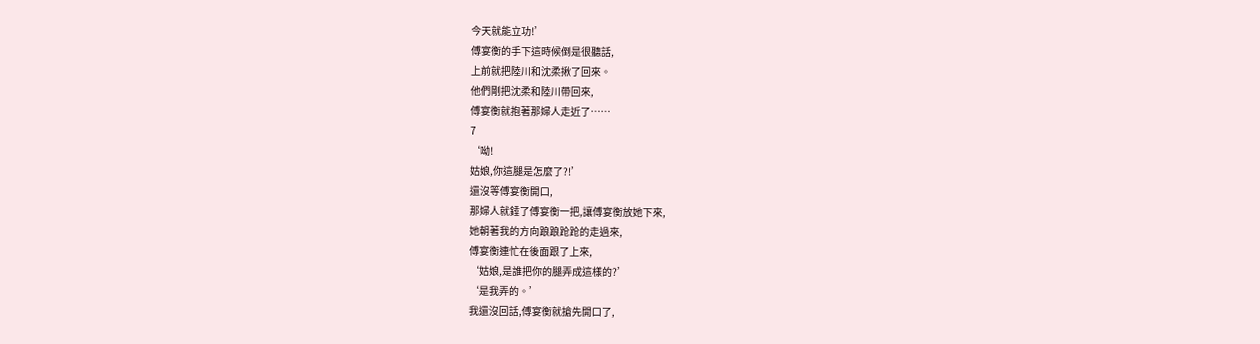今天就能立功!’
傅宴衡的手下這時候倒是很聽話,
上前就把陸川和沈柔揪了回來。
他們剛把沈柔和陸川帶回來,
傅宴衡就抱著那婦人走近了……
7
‘呦!
姑娘,你這腿是怎麼了?!’
還沒等傅宴衡開口,
那婦人就錘了傅宴衡一把,讓傅宴衡放她下來,
她朝著我的方向踉踉跄跄的走過來,
傅宴衡連忙在後面跟了上來,
‘姑娘,是誰把你的腿弄成這樣的?’
‘是我弄的。’
我還沒回話,傅宴衡就搶先開口了,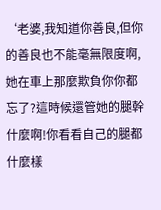‘老婆,我知道你善良,但你的善良也不能毫無限度啊,她在車上那麼欺負你你都忘了?這時候還管她的腿幹什麼啊!你看看自己的腿都什麼樣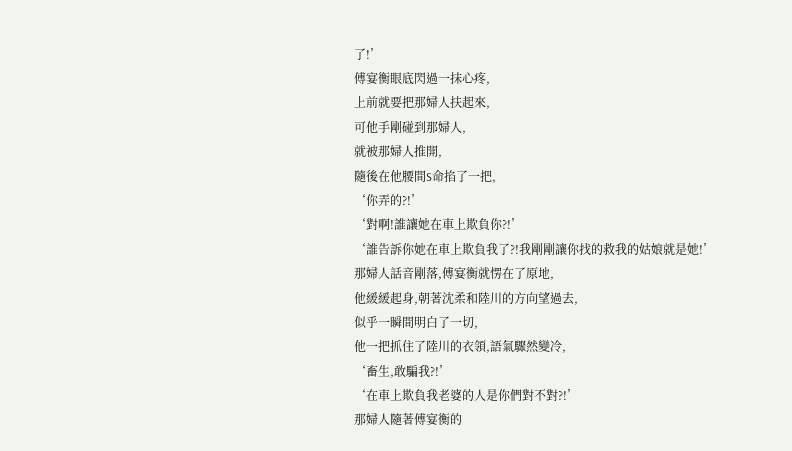了!’
傅宴衡眼底閃過一抹心疼,
上前就要把那婦人扶起來,
可他手剛碰到那婦人,
就被那婦人推開,
隨後在他腰間S命掐了一把,
‘你弄的?!’
‘對啊!誰讓她在車上欺負你?!’
‘誰告訴你她在車上欺負我了?!我剛剛讓你找的救我的姑娘就是她!’
那婦人話音剛落,傅宴衡就愣在了原地,
他緩緩起身,朝著沈柔和陸川的方向望過去,
似乎一瞬間明白了一切,
他一把抓住了陸川的衣領,語氣驟然變冷,
‘畜生,敢騙我?!’
‘在車上欺負我老婆的人是你們對不對?!’
那婦人隨著傅宴衡的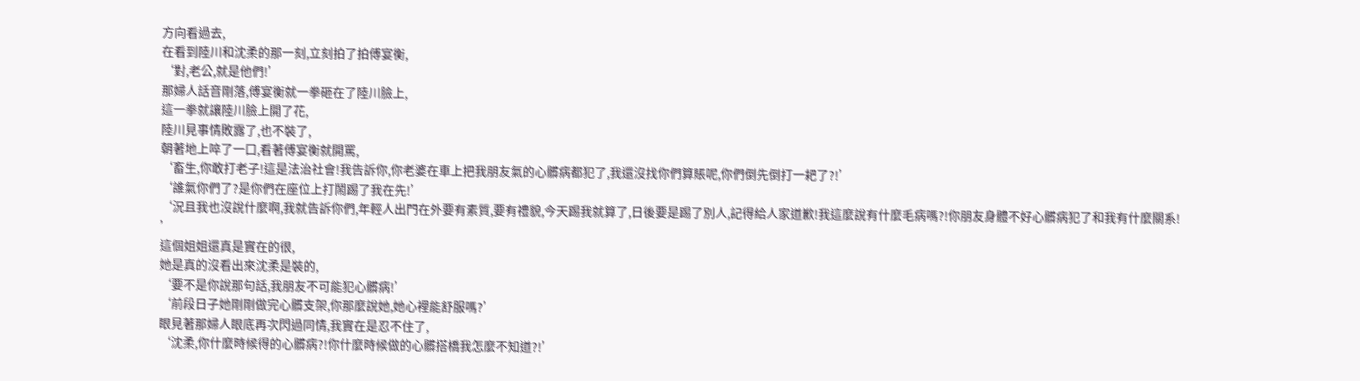方向看過去,
在看到陸川和沈柔的那一刻,立刻拍了拍傅宴衡,
‘對,老公,就是他們!’
那婦人話音剛落,傅宴衡就一拳砸在了陸川臉上,
這一拳就讓陸川臉上開了花,
陸川見事情敗露了,也不裝了,
朝著地上啐了一口,看著傅宴衡就開罵,
‘畜生,你敢打老子!這是法治社會!我告訴你,你老婆在車上把我朋友氣的心髒病都犯了,我還沒找你們算賬呢,你們倒先倒打一耙了?!’
‘誰氣你們了?是你們在座位上打鬧踢了我在先!’
‘況且我也沒說什麼啊,我就告訴你們,年輕人出門在外要有素質,要有禮貌,今天踢我就算了,日後要是踢了別人,記得給人家道歉!我這麼說有什麼毛病嗎?!你朋友身體不好心髒病犯了和我有什麼關系!
’
這個姐姐還真是實在的很,
她是真的沒看出來沈柔是裝的,
‘要不是你說那句話,我朋友不可能犯心髒病!’
‘前段日子她剛剛做完心髒支架,你那麼說她,她心裡能舒服嗎?’
眼見著那婦人眼底再次閃過同情,我實在是忍不住了,
‘沈柔,你什麼時候得的心髒病?!你什麼時候做的心髒搭橋我怎麼不知道?!’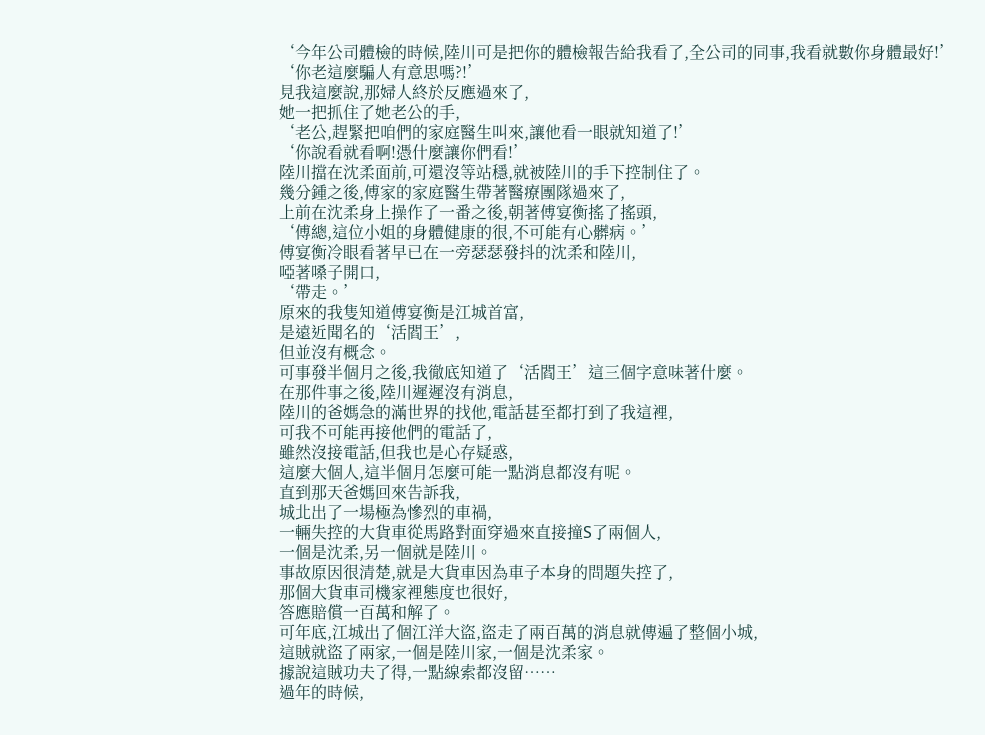‘今年公司體檢的時候,陸川可是把你的體檢報告給我看了,全公司的同事,我看就數你身體最好!’
‘你老這麼騙人有意思嗎?!’
見我這麼說,那婦人終於反應過來了,
她一把抓住了她老公的手,
‘老公,趕緊把咱們的家庭醫生叫來,讓他看一眼就知道了!’
‘你說看就看啊!憑什麼讓你們看!’
陸川擋在沈柔面前,可還沒等站穩,就被陸川的手下控制住了。
幾分鍾之後,傅家的家庭醫生帶著醫療團隊過來了,
上前在沈柔身上操作了一番之後,朝著傅宴衡搖了搖頭,
‘傅總,這位小姐的身體健康的很,不可能有心髒病。’
傅宴衡冷眼看著早已在一旁瑟瑟發抖的沈柔和陸川,
啞著嗓子開口,
‘帶走。’
原來的我隻知道傅宴衡是江城首富,
是遠近聞名的‘活閻王’,
但並沒有概念。
可事發半個月之後,我徹底知道了‘活閻王’這三個字意味著什麼。
在那件事之後,陸川遲遲沒有消息,
陸川的爸媽急的滿世界的找他,電話甚至都打到了我這裡,
可我不可能再接他們的電話了,
雖然沒接電話,但我也是心存疑惑,
這麼大個人,這半個月怎麼可能一點消息都沒有呢。
直到那天爸媽回來告訴我,
城北出了一場極為慘烈的車禍,
一輛失控的大貨車從馬路對面穿過來直接撞S了兩個人,
一個是沈柔,另一個就是陸川。
事故原因很清楚,就是大貨車因為車子本身的問題失控了,
那個大貨車司機家裡態度也很好,
答應賠償一百萬和解了。
可年底,江城出了個江洋大盜,盜走了兩百萬的消息就傳遍了整個小城,
這賊就盜了兩家,一個是陸川家,一個是沈柔家。
據說這賊功夫了得,一點線索都沒留……
過年的時候,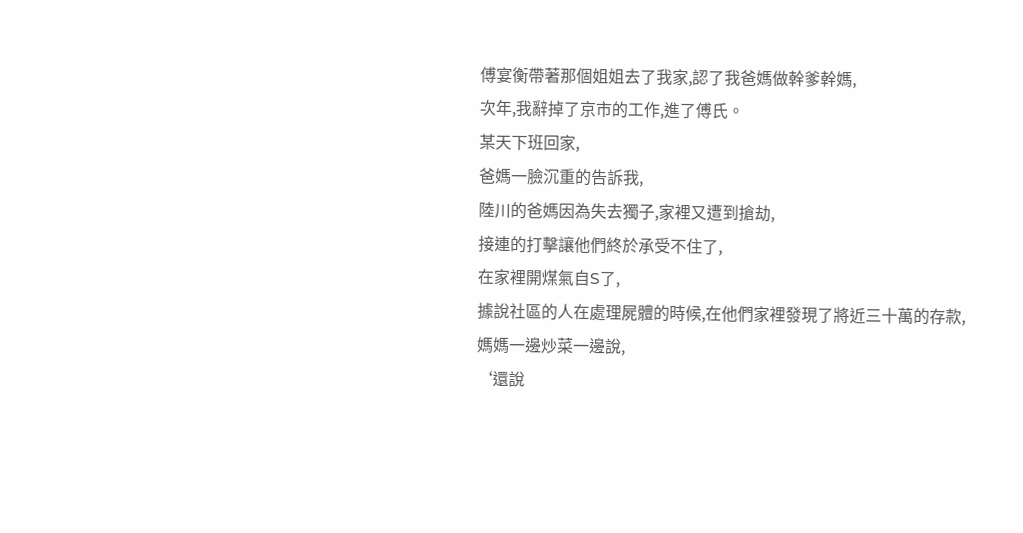傅宴衡帶著那個姐姐去了我家,認了我爸媽做幹爹幹媽,
次年,我辭掉了京市的工作,進了傅氏。
某天下班回家,
爸媽一臉沉重的告訴我,
陸川的爸媽因為失去獨子,家裡又遭到搶劫,
接連的打擊讓他們終於承受不住了,
在家裡開煤氣自S了,
據說社區的人在處理屍體的時候,在他們家裡發現了將近三十萬的存款,
媽媽一邊炒菜一邊說,
‘還說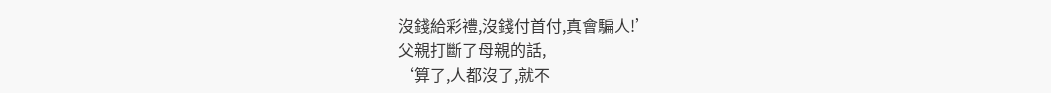沒錢給彩禮,沒錢付首付,真會騙人!’
父親打斷了母親的話,
‘算了,人都沒了,就不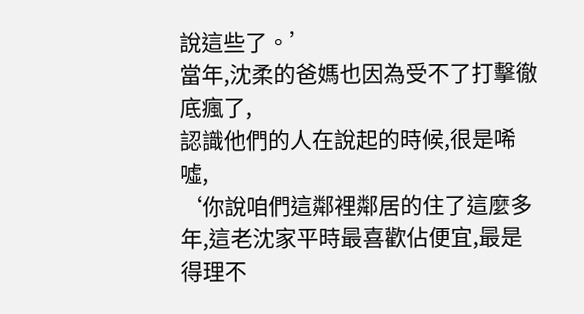說這些了。’
當年,沈柔的爸媽也因為受不了打擊徹底瘋了,
認識他們的人在說起的時候,很是唏噓,
‘你說咱們這鄰裡鄰居的住了這麼多年,這老沈家平時最喜歡佔便宜,最是得理不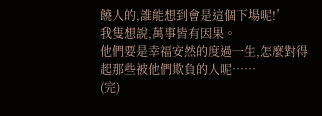饒人的,誰能想到會是這個下場呢!’
我隻想說,萬事皆有因果。
他們要是幸福安然的度過一生,怎麼對得起那些被他們欺負的人呢……
(完)